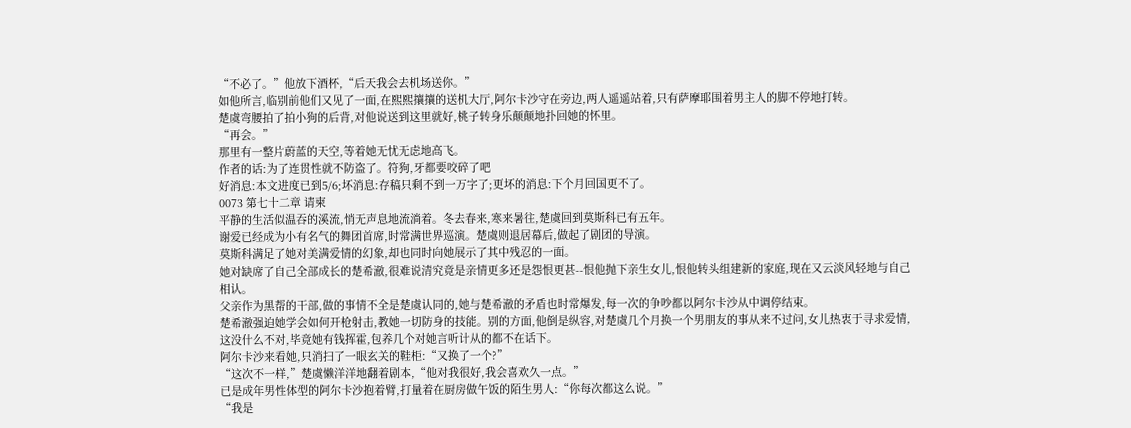“不必了。”他放下酒杯,“后天我会去机场送你。”
如他所言,临别前他们又见了一面,在熙熙攘攘的送机大厅,阿尔卡沙守在旁边,两人遥遥站着,只有萨摩耶围着男主人的脚不停地打转。
楚虞弯腰拍了拍小狗的后背,对他说送到这里就好,桃子转身乐颠颠地扑回她的怀里。
“再会。”
那里有一整片蔚蓝的天空,等着她无忧无虑地高飞。
作者的话:为了连贯性就不防盗了。符狗,牙都要咬碎了吧
好消息:本文进度已到5/6;坏消息:存稿只剩不到一万字了;更坏的消息:下个月回国更不了。
0073 第七十二章 请柬
平静的生活似温吞的溪流,悄无声息地流淌着。冬去春来,寒来暑往,楚虞回到莫斯科已有五年。
谢爱已经成为小有名气的舞团首席,时常满世界巡演。楚虞则退居幕后,做起了剧团的导演。
莫斯科满足了她对美满爱情的幻象,却也同时向她展示了其中残忍的一面。
她对缺席了自己全部成长的楚希澈,很难说清究竟是亲情更多还是怨恨更甚--恨他抛下亲生女儿,恨他转头组建新的家庭,现在又云淡风轻地与自己相认。
父亲作为黑帮的干部,做的事情不全是楚虞认同的,她与楚希澈的矛盾也时常爆发,每一次的争吵都以阿尔卡沙从中调停结束。
楚希澈强迫她学会如何开枪射击,教她一切防身的技能。别的方面,他倒是纵容,对楚虞几个月换一个男朋友的事从来不过问,女儿热衷于寻求爱情,这没什么不对,毕竟她有钱挥霍,包养几个对她言听计从的都不在话下。
阿尔卡沙来看她,只消扫了一眼玄关的鞋柜:“又换了一个?”
“这次不一样,”楚虞懒洋洋地翻着剧本,“他对我很好,我会喜欢久一点。”
已是成年男性体型的阿尔卡沙抱着臂,打量着在厨房做午饭的陌生男人:“你每次都这么说。”
“我是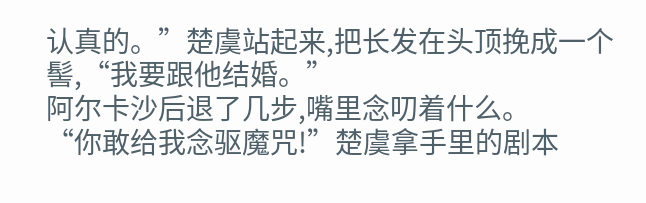认真的。”楚虞站起来,把长发在头顶挽成一个髻,“我要跟他结婚。”
阿尔卡沙后退了几步,嘴里念叨着什么。
“你敢给我念驱魔咒!”楚虞拿手里的剧本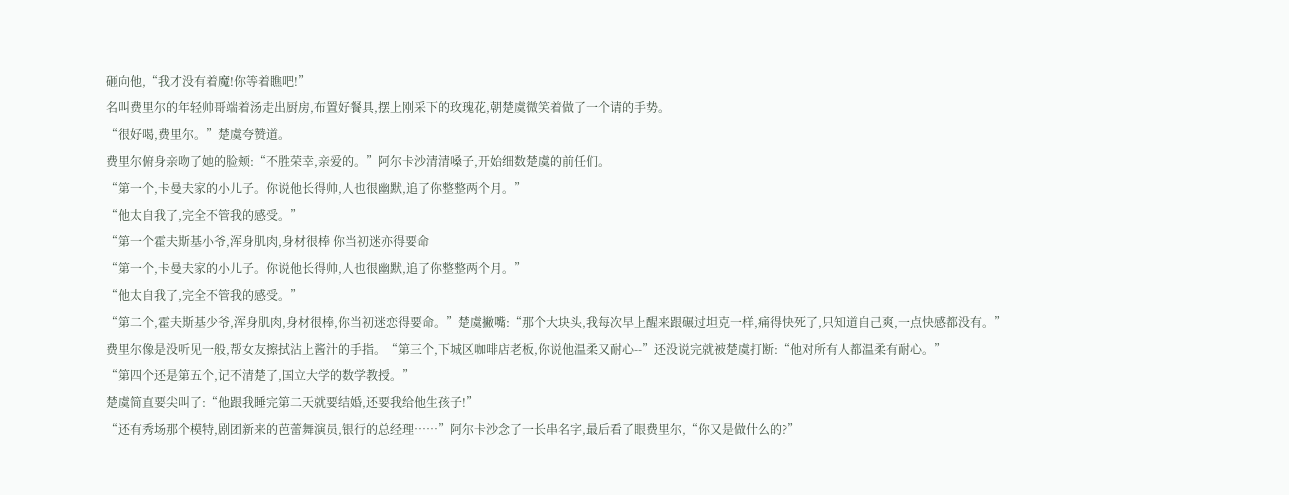砸向他,“我才没有着魔!你等着瞧吧!”
名叫费里尔的年轻帅哥端着汤走出厨房,布置好餐具,摆上刚采下的玫瑰花,朝楚虞微笑着做了一个请的手势。
“很好喝,费里尔。”楚虞夸赞道。
费里尔俯身亲吻了她的脸颊:“不胜荣幸,亲爱的。”阿尔卡沙清清嗓子,开始细数楚虞的前任们。
“第一个,卡曼夫家的小儿子。你说他长得帅,人也很幽默,追了你整整两个月。”
“他太自我了,完全不管我的感受。”
“第一个霍夫斯基小爷,浑身肌肉,身材很棒 你当初迷亦得要命
“第一个,卡曼夫家的小儿子。你说他长得帅,人也很幽默,追了你整整两个月。”
“他太自我了,完全不管我的感受。”
“第二个,霍夫斯基少爷,浑身肌肉,身材很棒,你当初迷恋得要命。”楚虞撇嘴:“那个大块头,我每次早上醒来跟碾过坦克一样,痛得快死了,只知道自己爽,一点快感都没有。”
费里尔像是没听见一般,帮女友擦拭沾上酱汁的手指。“第三个,下城区咖啡店老板,你说他温柔又耐心--”还没说完就被楚虞打断:“他对所有人都温柔有耐心。”
“第四个还是第五个,记不清楚了,国立大学的数学教授。”
楚虞简直要尖叫了:“他跟我睡完第二天就要结婚,还要我给他生孩子!”
“还有秀场那个模特,剧团新来的芭蕾舞演员,银行的总经理……”阿尔卡沙念了一长串名字,最后看了眼费里尔,“你又是做什么的?”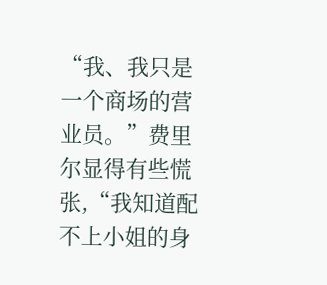“我、我只是一个商场的营业员。”费里尔显得有些慌张,“我知道配不上小姐的身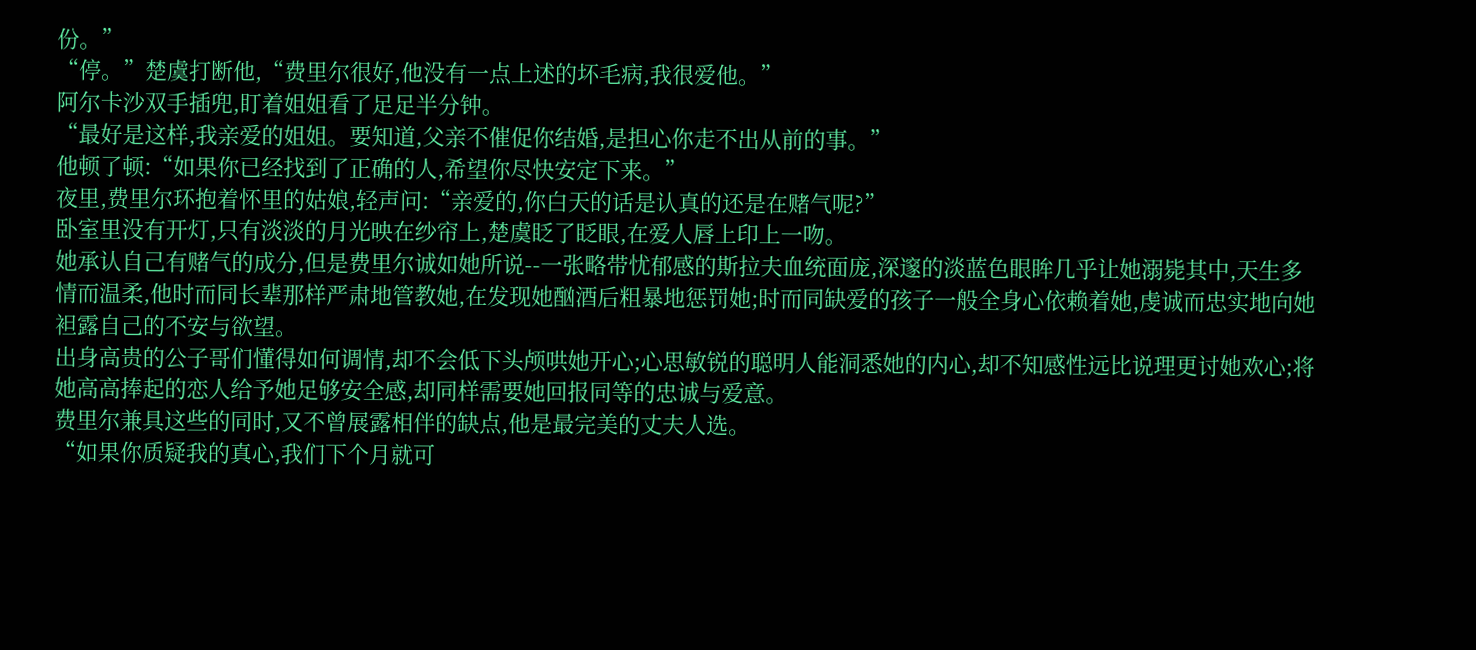份。”
“停。”楚虞打断他,“费里尔很好,他没有一点上述的坏毛病,我很爱他。”
阿尔卡沙双手插兜,盯着姐姐看了足足半分钟。
“最好是这样,我亲爱的姐姐。要知道,父亲不催促你结婚,是担心你走不出从前的事。”
他顿了顿:“如果你已经找到了正确的人,希望你尽快安定下来。”
夜里,费里尔环抱着怀里的姑娘,轻声问:“亲爱的,你白天的话是认真的还是在赌气呢?”
卧室里没有开灯,只有淡淡的月光映在纱帘上,楚虞眨了眨眼,在爱人唇上印上一吻。
她承认自己有赌气的成分,但是费里尔诚如她所说--一张略带忧郁感的斯拉夫血统面庞,深邃的淡蓝色眼眸几乎让她溺毙其中,天生多情而温柔,他时而同长辈那样严肃地管教她,在发现她酗酒后粗暴地惩罚她;时而同缺爱的孩子一般全身心依赖着她,虔诚而忠实地向她袒露自己的不安与欲望。
出身高贵的公子哥们懂得如何调情,却不会低下头颅哄她开心;心思敏锐的聪明人能洞悉她的内心,却不知感性远比说理更讨她欢心;将她高高捧起的恋人给予她足够安全感,却同样需要她回报同等的忠诚与爱意。
费里尔兼具这些的同时,又不曾展露相伴的缺点,他是最完美的丈夫人选。
“如果你质疑我的真心,我们下个月就可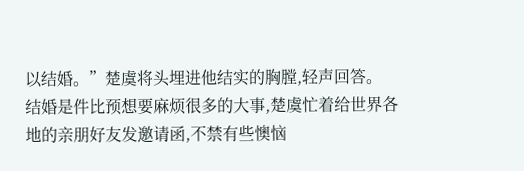以结婚。”楚虞将头埋进他结实的胸膛,轻声回答。
结婚是件比预想要麻烦很多的大事,楚虞忙着给世界各地的亲朋好友发邀请函,不禁有些懊恼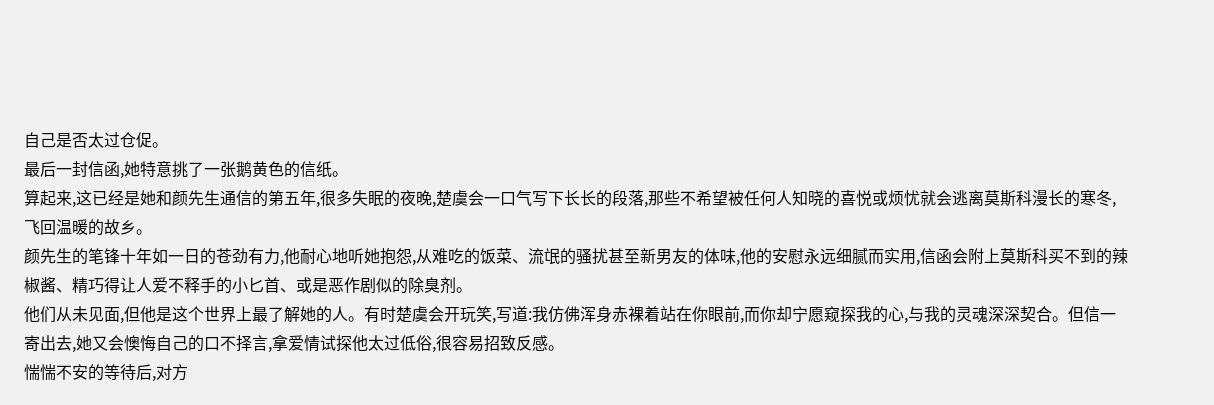自己是否太过仓促。
最后一封信函,她特意挑了一张鹅黄色的信纸。
算起来,这已经是她和颜先生通信的第五年,很多失眠的夜晚,楚虞会一口气写下长长的段落,那些不希望被任何人知晓的喜悦或烦忧就会逃离莫斯科漫长的寒冬,飞回温暖的故乡。
颜先生的笔锋十年如一日的苍劲有力,他耐心地听她抱怨,从难吃的饭菜、流氓的骚扰甚至新男友的体味,他的安慰永远细腻而实用,信函会附上莫斯科买不到的辣椒酱、精巧得让人爱不释手的小匕首、或是恶作剧似的除臭剂。
他们从未见面,但他是这个世界上最了解她的人。有时楚虞会开玩笑,写道:我仿佛浑身赤裸着站在你眼前,而你却宁愿窥探我的心,与我的灵魂深深契合。但信一寄出去,她又会懊悔自己的口不择言,拿爱情试探他太过低俗,很容易招致反感。
惴惴不安的等待后,对方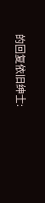的回复依旧绅士: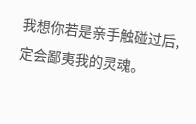我想你若是亲手触碰过后,定会鄙夷我的灵魂。